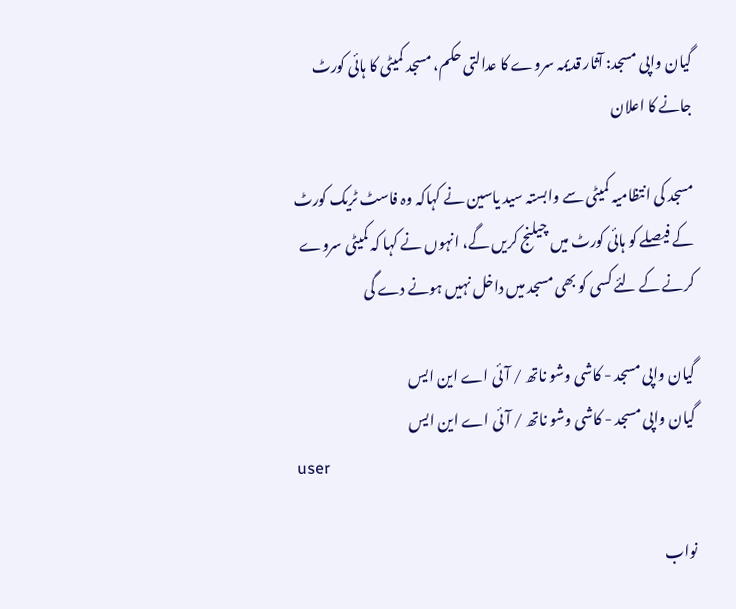گیان واپی مسجد: آثار قدیمہ سروے کا عدالتی حکم، مسجد کمیٹی کا ہائی کورٹ جانے کا اعلان

مسجد کی انتظامیہ کمیٹی سے وابستہ سید یاسین نے کہاکہ وہ فاسٹ ٹریک کورٹ کے فیصلے کو ہائی کورٹ میں چیلنج کریں گے، انہوں نے کہا کہ کمیٹی سروے کرنے کے لئے کسی کو بھی مسجد میں داخل نہیں ہونے دے گی

گیان واپی مسجد - کاشی وشو ناتھ / آئی اے این ایس
گیان واپی مسجد - کاشی وشو ناتھ / آئی اے این ایس
user

نواب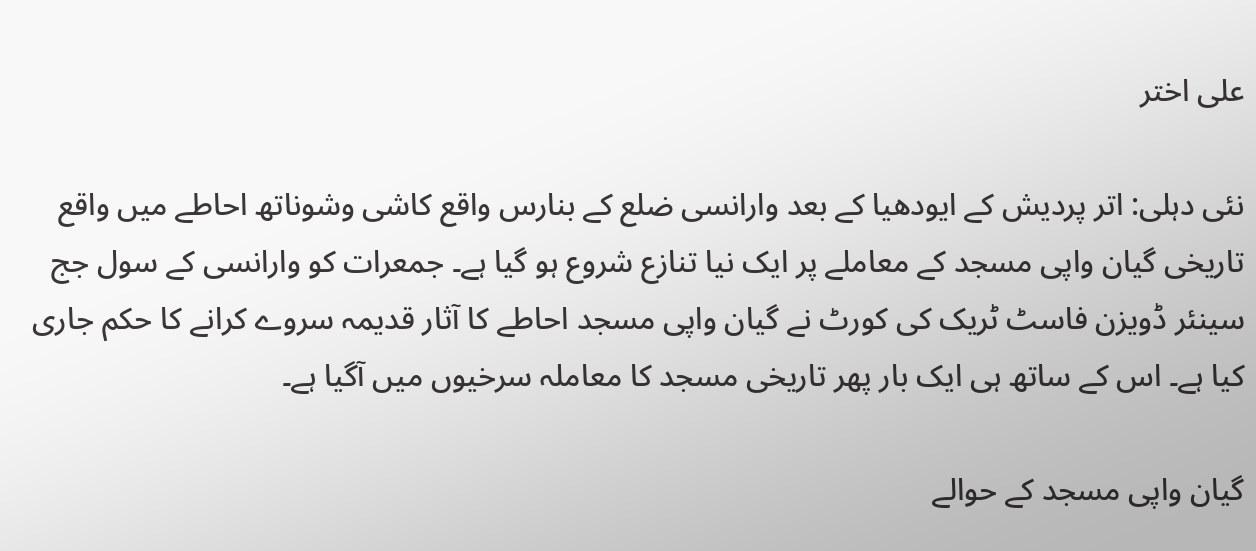علی اختر

نئی دہلی: اتر پردیش کے ایودھیا کے بعد وارانسی ضلع کے بنارس واقع کاشی وشوناتھ احاطے میں واقع تاریخی گیان واپی مسجد کے معاملے پر ایک نیا تنازع شروع ہو گیا ہے۔ جمعرات کو وارانسی کے سول جج سینئر ڈویزن فاسٹ ٹریک کی کورٹ نے گیان واپی مسجد احاطے کا آثار قدیمہ سروے کرانے کا حکم جاری کیا ہے۔ اس کے ساتھ ہی ایک بار پھر تاریخی مسجد کا معاملہ سرخیوں میں آگیا ہے۔

گیان واپی مسجد کے حوالے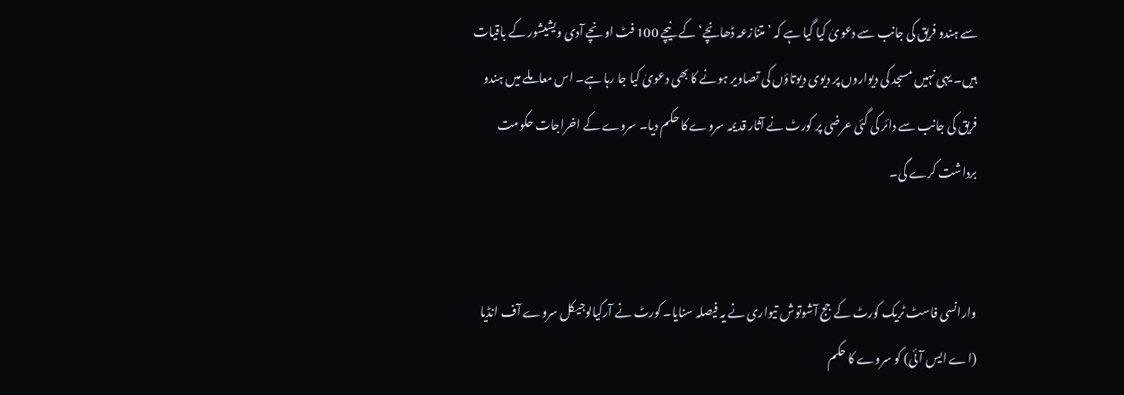سے ہندو فریق کی جانب سے دعویٰ کیا گیا ہے کہ ’متنازعہ ڈھانچے‘ کے نیچے 100 فٹ اونچے آدی ویشیشور کے باقیات ہیں۔ یہی نہیں مسجد کی دیواروں پر دیوی دیوتاؤں کی تصاویر ہونے کا بھی دعویٰ کیا جا رہا ہے۔ اس معاملے میں ہندو فریق کی جانب سے دائر کی گئی عرضی پر کورٹ نے آثار قدیمہ سروے کا حکم دیا۔ سروے کے اخراجات حکومت برداشت کرے گی۔


وارانسی فاسٹ ٹریک کورٹ کے جج آشوتوش تیواری نے یہ فیصلہ سنایا۔ کورٹ نے آرکیالوجیکل سروے آف انڈیا (اے ایس آئی) کو سروے کا حکم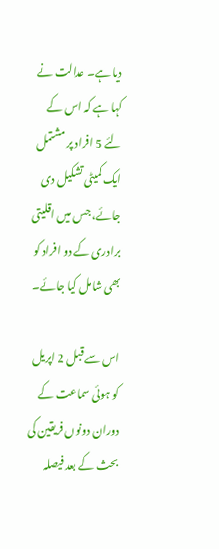دیا ہے۔ عدالت نے کہا ہے کہ اس کے لئے 5 افراد پر مشتمل ایک کمیٹی تشکیل دی جائے، جس میں اقلیتی برادری کے دو افراد کو بھی شامل کیا جائے۔

اس سے قبل 2 اپریل کو ہوئی سماعت کے دوران دونوں فریقین کی بحث کے بعد فیصلہ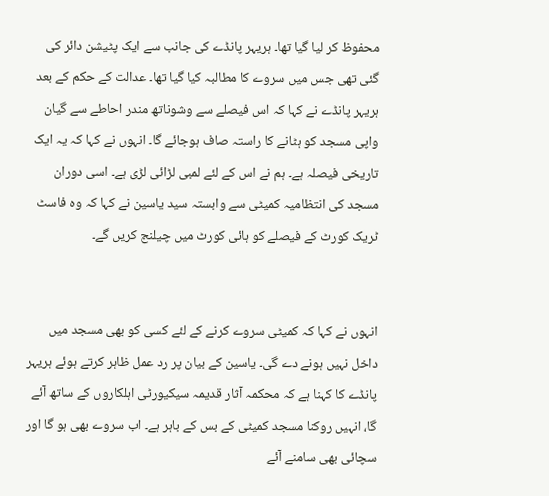محفوظ کر لیا گیا تھا۔ ہریہر پانڈے کی جانب سے ایک پٹیشن دائر کی گئی تھی جس میں سروے کا مطالبہ کیا گیا تھا۔ عدالت کے حکم کے بعد ہریہر پانڈے نے کہا کہ اس فیصلے سے وشوناتھ مندر احاطے سے گیان واپی مسجد کو ہٹانے کا راستہ صاف ہوجائے گا۔ انہوں نے کہا کہ یہ ایک تاریخی فیصلہ ہے۔ ہم نے اس کے لئے لمبی لڑائی لڑی ہے۔ اسی دوران مسجد کی انتظامیہ کمیٹی سے وابستہ سید یاسین نے کہا کہ وہ فاسٹ ٹریک کورٹ کے فیصلے کو ہائی کورٹ میں چیلنج کریں گے۔


انہوں نے کہا کہ کمیٹی سروے کرنے کے لئے کسی کو بھی مسجد میں داخل نہیں ہونے دے گی۔ یاسین کے بیان پر رد عمل ظاہر کرتے ہوئے ہریہر پانڈے کا کہنا ہے کہ محکمہ آثار قدیمہ سیکیورٹی اہلکاروں کے ساتھ آئے گا، انہیں روکنا مسجد کمیٹی کے بس کے باہر ہے۔ اب سروے بھی ہو گا اور سچائی بھی سامنے آئے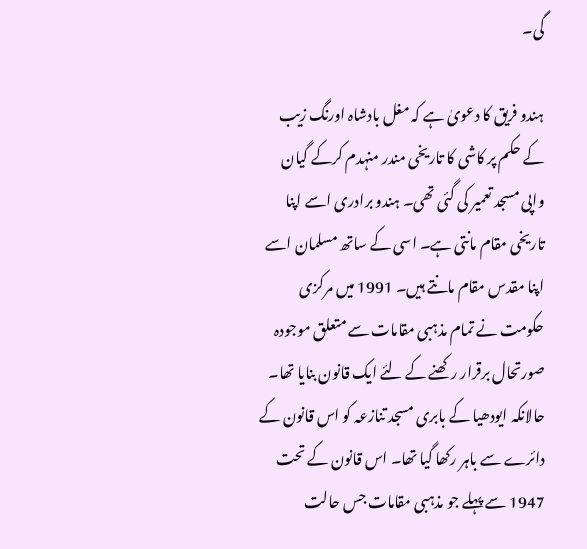گی۔

ہندو فریق کا دعویٰ ہے کہ مغل بادشاہ اورنگ زیب کے حکم پر کاشی کا تاریخی مندر منہدم کرکے گیان واپی مسجد تعمیر کی گئی تھی۔ ہندو برادری اسے اپنا تاریخی مقام مانتی ہے۔ اسی کے ساتھ مسلمان اسے اپنا مقدس مقام مانتے ہیں۔ 1991 میں مرکزی حکومت نے تمام مذہبی مقامات سے متعلق موجودہ صورتحال برقرار رکھنے کے لئے ایک قانون بنایا تھا۔ حالانکہ ایودھیا کے بابری مسجد تنازعہ کو اس قانون کے دائرے سے باہر رکھا گیا تھا۔ اس قانون کے تحت 1947 سے پہلے جو مذہبی مقامات جس حالت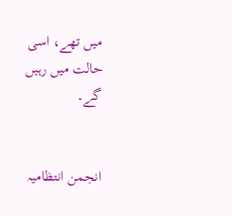میں تھے، اسی حالت میں رہیں گے۔


انجمن انتظامیہ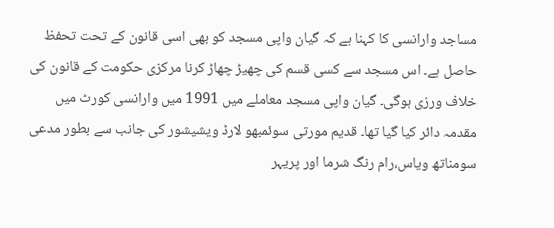مساجد وارانسی کا کہنا ہے کہ گیان واپی مسجد کو بھی اسی قانون کے تحت تحفظ حاصل ہے۔ اس مسجد سے کسی قسم کی چھیڑ چھاڑ کرنا مرکزی حکومت کے قانون کی خلاف ورزی ہوگی۔ گیان واپی مسجد معاملے میں 1991 میں وارانسی کورٹ میں مقدمہ دائر کیا گیا تھا۔ قدیم مورتی سوئمبھو لارڈ ویشیشور کی جانب سے بطور مدعی سومناتھ ویاس،رام رنگ شرما اور پریہر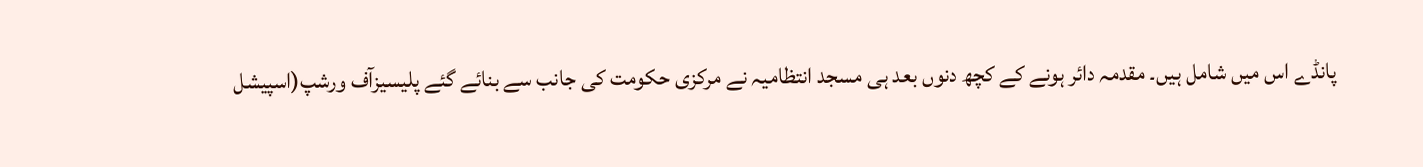پانڈے اس میں شامل ہیں۔ مقدمہ دائر ہونے کے کچھ دنوں بعد ہی مسجد انتظامیہ نے مرکزی حکومت کی جانب سے بنائے گئے پلیسیزآف ورشپ(اسپیشل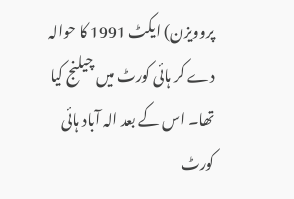پروویزن) ایکٹ 1991 کا حوالہ دے کر ہائی کورٹ میں چیلنج کیا تھا۔ اس کے بعد الہ آباد ہائی کورٹ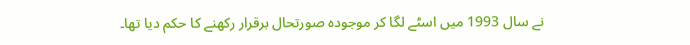نے سال 1993 میں اسٹے لگا کر موجودہ صورتحال برقرار رکھنے کا حکم دیا تھا۔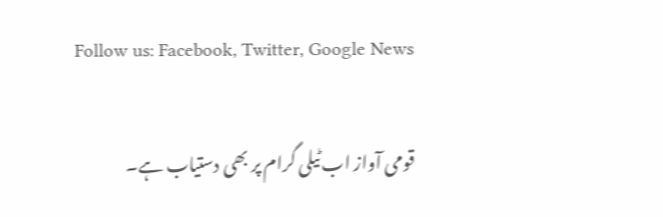Follow us: Facebook, Twitter, Google News

قومی آواز اب ٹیلی گرام پر بھی دستیاب ہے۔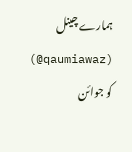ہمارے چینل (qaumiawaz@) کو جوائن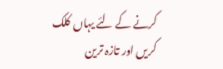کرنے کے لئے یہاں کلک کریں اور تازہ ترین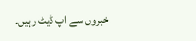خبروں سے اپ ڈیٹ رہیں۔